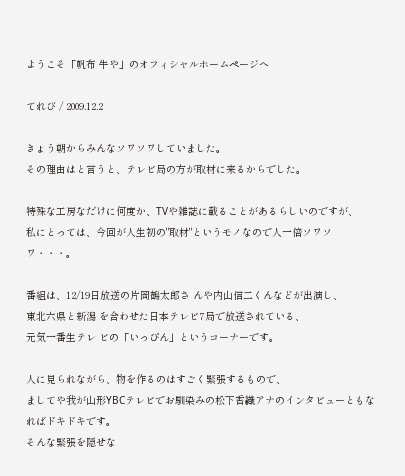ようこそ「帆布 牛や」のオフィシャルホームページへ

てれび / 2009.12.2

きょう朝からみんなソワソワしていました。
その理由はと言うと、テレビ局の方が取材に来るからでした。

特殊な工房なだけに何度か、TVや雑誌に載ることがあるらしいのですが、
私にとっては、今回が人生初の"取材"というモノなので人一倍ソワソワ・・・。

番組は、12/19日放送の片岡鶴太郎さ んや内山信二くんなどが出演し、
東北六県と新潟 を合わせた日本テレビ7局で放送されている、
元気一番生テレ ビの「いっぴん」というコーナーです。

人に見られながら、物を作るのはすごく緊張するもので、
ましてや我が山形YBCテレビでお馴染みの松下香織アナのインタビューともなればドキドキです。
そんな緊張を隠せな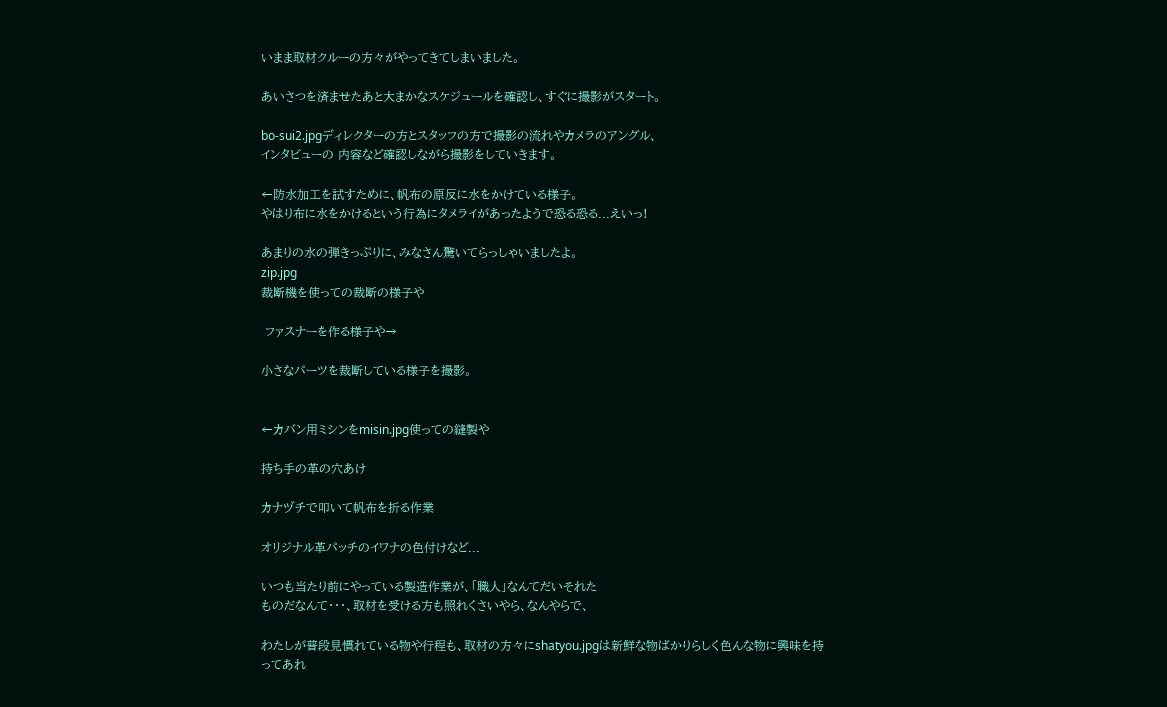いまま取材クルーの方々がやってきてしまいました。

あいさつを済ませたあと大まかなスケジュールを確認し、すぐに撮影がスタート。

bo-sui2.jpgディレクターの方とスタッフの方で撮影の流れやカメラのアングル、
インタビューの 内容など確認しながら撮影をしていきます。

←防水加工を試すために、帆布の原反に水をかけている様子。
やはり布に水をかけるという行為にタメライがあったようで恐る恐る...えいっ!

あまりの水の弾きっぷりに、みなさん驚いてらっしゃいましたよ。
zip.jpg
裁断機を使っての裁断の様子や

 ファスナーを作る様子や→

小さなパーツを裁断している様子を撮影。


←カバン用ミシンをmisin.jpg使っての縫製や

持ち手の革の穴あけ

カナヅチで叩いて帆布を折る作業

オリジナル革パッチのイワナの色付けなど...

いつも当たり前にやっている製造作業が、「職人」なんてだいそれた
ものだなんて・・・、取材を受ける方も照れくさいやら、なんやらで、

わたしが普段見慣れている物や行程も、取材の方々にshatyou.jpgは新鮮な物ばかりらしく色んな物に興味を持ってあれ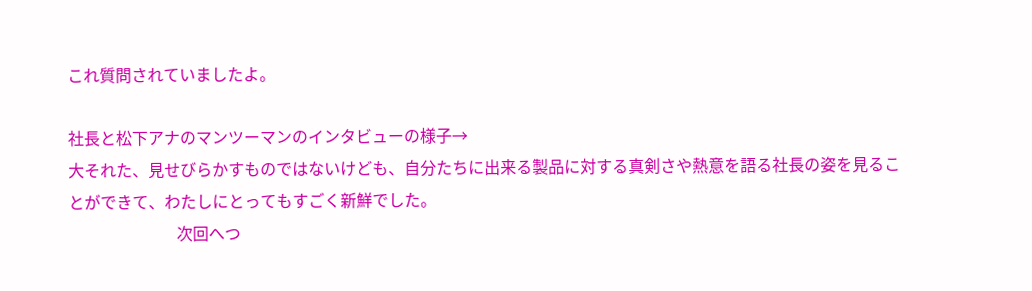これ質問されていましたよ。

社長と松下アナのマンツーマンのインタビューの様子→
大それた、見せびらかすものではないけども、自分たちに出来る製品に対する真剣さや熱意を語る社長の姿を見ることができて、わたしにとってもすごく新鮮でした。
                           次回へつ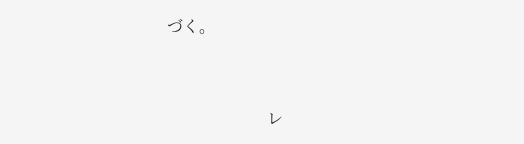づく。


                         レ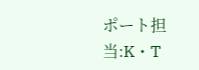ポート担当:K・T